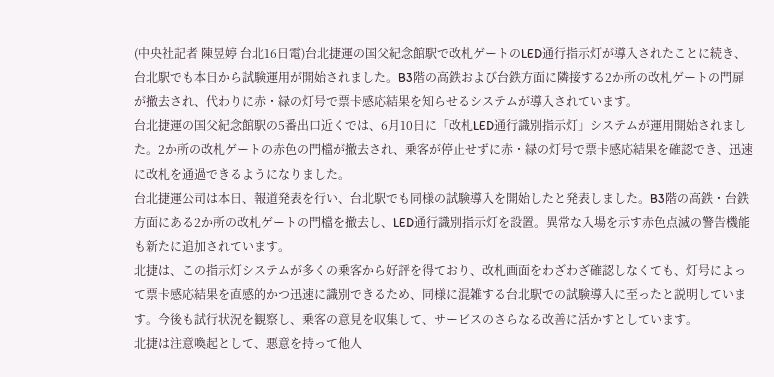(中央社記者 陳昱婷 台北16日電)台北捷運の国父紀念館駅で改札ゲートのLED通行指示灯が導入されたことに続き、台北駅でも本日から試験運用が開始されました。B3階の高鉄および台鉄方面に隣接する2か所の改札ゲートの門扉が撤去され、代わりに赤・緑の灯号で票卡感応結果を知らせるシステムが導入されています。
台北捷運の国父紀念館駅の5番出口近くでは、6月10日に「改札LED通行識別指示灯」システムが運用開始されました。2か所の改札ゲートの赤色の門檔が撤去され、乗客が停止せずに赤・緑の灯号で票卡感応結果を確認でき、迅速に改札を通過できるようになりました。
台北捷運公司は本日、報道発表を行い、台北駅でも同様の試験導入を開始したと発表しました。B3階の高鉄・台鉄方面にある2か所の改札ゲートの門檔を撤去し、LED通行識別指示灯を設置。異常な入場を示す赤色点滅の警告機能も新たに追加されています。
北捷は、この指示灯システムが多くの乗客から好評を得ており、改札画面をわざわざ確認しなくても、灯号によって票卡感応結果を直感的かつ迅速に識別できるため、同様に混雑する台北駅での試験導入に至ったと説明しています。今後も試行状況を観察し、乗客の意見を収集して、サービスのさらなる改善に活かすとしています。
北捷は注意喚起として、悪意を持って他人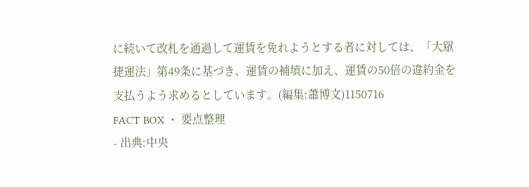に続いて改札を通過して運賃を免れようとする者に対しては、「大眾捷運法」第49条に基づき、運賃の補填に加え、運賃の50倍の違約金を支払うよう求めるとしています。(編集:蕭博文)1150716
FACT BOX ・ 要点整理
- 出典:中央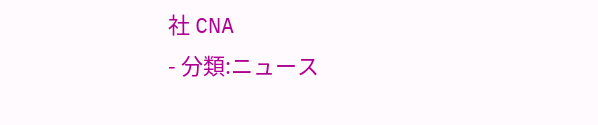社 CNA
- 分類:ニュース